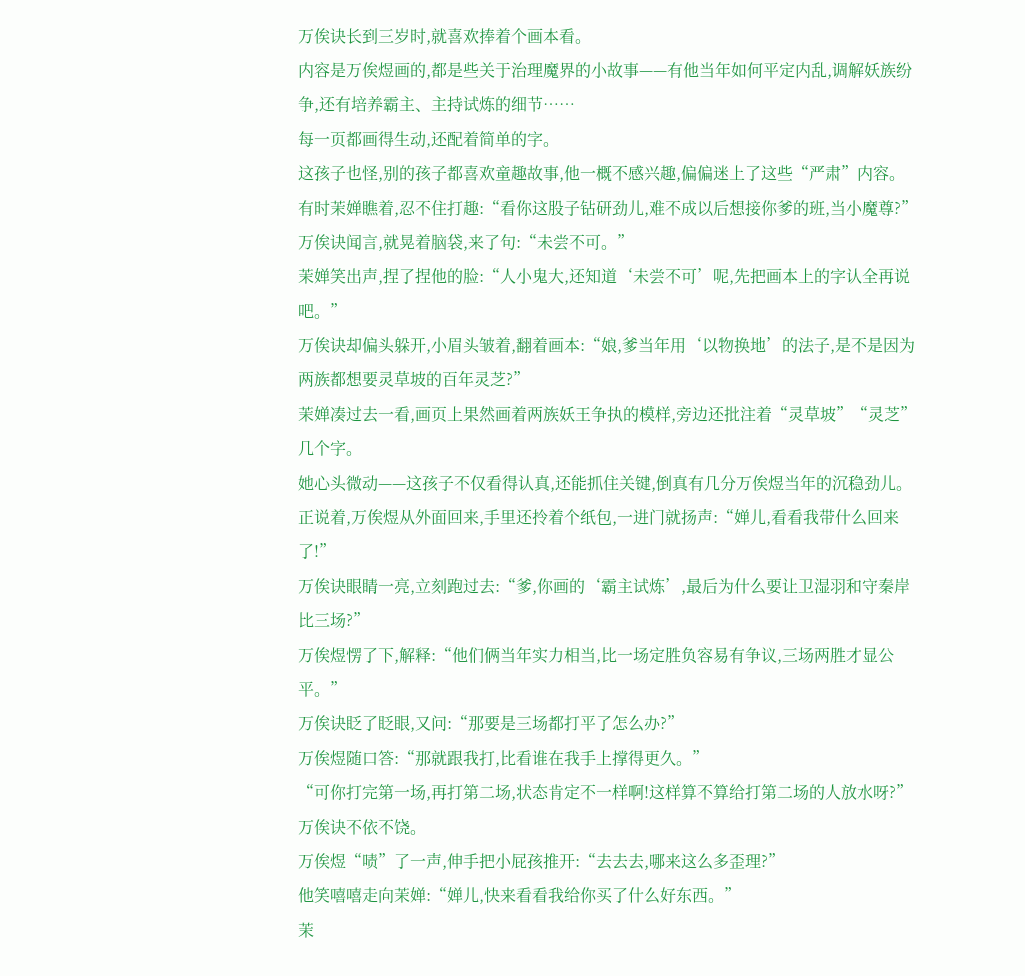万俟诀长到三岁时,就喜欢捧着个画本看。
内容是万俟煜画的,都是些关于治理魔界的小故事——有他当年如何平定内乱,调解妖族纷争,还有培养霸主、主持试炼的细节……
每一页都画得生动,还配着简单的字。
这孩子也怪,别的孩子都喜欢童趣故事,他一概不感兴趣,偏偏迷上了这些“严肃”内容。
有时茉婵瞧着,忍不住打趣:“看你这股子钻研劲儿,难不成以后想接你爹的班,当小魔尊?”
万俟诀闻言,就晃着脑袋,来了句:“未尝不可。”
茉婵笑出声,捏了捏他的脸:“人小鬼大,还知道‘未尝不可’呢,先把画本上的字认全再说吧。”
万俟诀却偏头躲开,小眉头皱着,翻着画本:“娘,爹当年用‘以物换地’的法子,是不是因为两族都想要灵草坡的百年灵芝?”
茉婵凑过去一看,画页上果然画着两族妖王争执的模样,旁边还批注着“灵草坡”“灵芝”几个字。
她心头微动——这孩子不仅看得认真,还能抓住关键,倒真有几分万俟煜当年的沉稳劲儿。
正说着,万俟煜从外面回来,手里还拎着个纸包,一进门就扬声:“婵儿,看看我带什么回来了!”
万俟诀眼睛一亮,立刻跑过去:“爹,你画的‘霸主试炼’,最后为什么要让卫湿羽和守秦岸比三场?”
万俟煜愣了下,解释:“他们俩当年实力相当,比一场定胜负容易有争议,三场两胜才显公平。”
万俟诀眨了眨眼,又问:“那要是三场都打平了怎么办?”
万俟煜随口答:“那就跟我打,比看谁在我手上撑得更久。”
“可你打完第一场,再打第二场,状态肯定不一样啊!这样算不算给打第二场的人放水呀?”万俟诀不依不饶。
万俟煜“啧”了一声,伸手把小屁孩推开:“去去去,哪来这么多歪理?”
他笑嘻嘻走向茉婵:“婵儿,快来看看我给你买了什么好东西。”
茉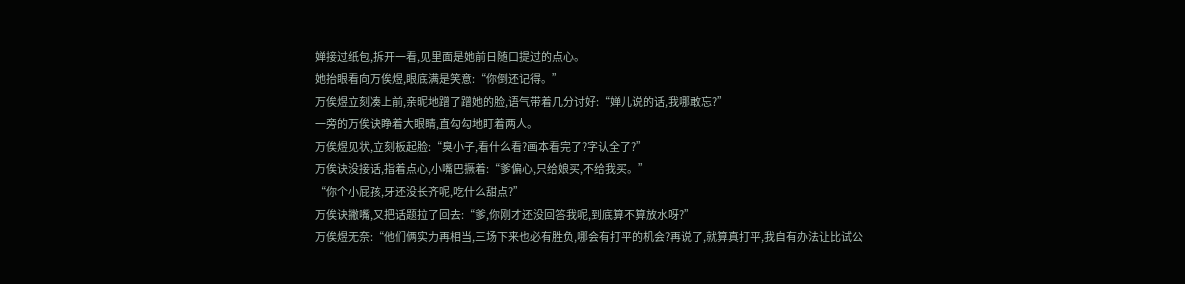婵接过纸包,拆开一看,见里面是她前日随口提过的点心。
她抬眼看向万俟煜,眼底满是笑意:“你倒还记得。”
万俟煜立刻凑上前,亲昵地蹭了蹭她的脸,语气带着几分讨好:“婵儿说的话,我哪敢忘?”
一旁的万俟诀睁着大眼睛,直勾勾地盯着两人。
万俟煜见状,立刻板起脸:“臭小子,看什么看?画本看完了?字认全了?”
万俟诀没接话,指着点心,小嘴巴撅着:“爹偏心,只给娘买,不给我买。”
“你个小屁孩,牙还没长齐呢,吃什么甜点?”
万俟诀撇嘴,又把话题拉了回去:“爹,你刚才还没回答我呢,到底算不算放水呀?”
万俟煜无奈:“他们俩实力再相当,三场下来也必有胜负,哪会有打平的机会?再说了,就算真打平,我自有办法让比试公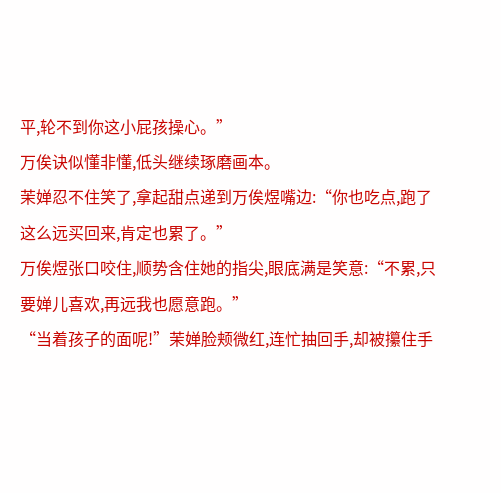平,轮不到你这小屁孩操心。”
万俟诀似懂非懂,低头继续琢磨画本。
茉婵忍不住笑了,拿起甜点递到万俟煜嘴边:“你也吃点,跑了这么远买回来,肯定也累了。”
万俟煜张口咬住,顺势含住她的指尖,眼底满是笑意:“不累,只要婵儿喜欢,再远我也愿意跑。”
“当着孩子的面呢!”茉婵脸颊微红,连忙抽回手,却被攥住手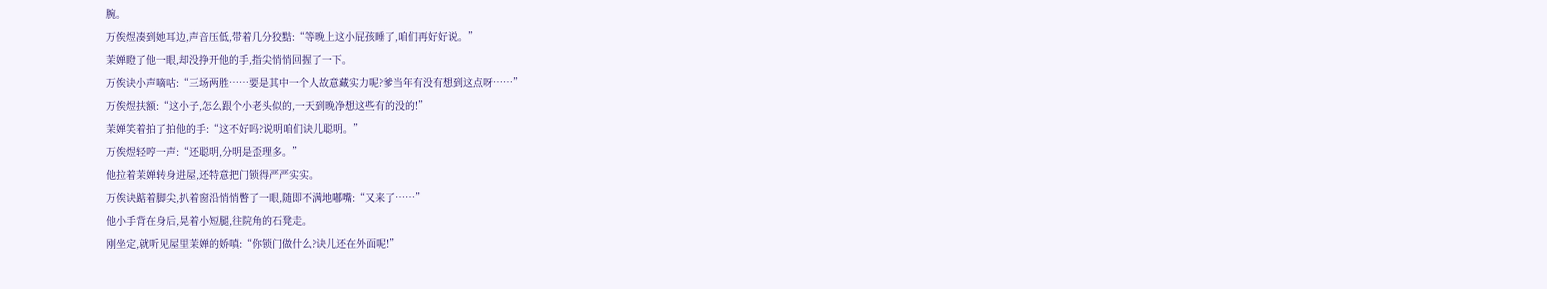腕。
万俟煜凑到她耳边,声音压低,带着几分狡黠:“等晚上这小屁孩睡了,咱们再好好说。”
茉婵瞪了他一眼,却没挣开他的手,指尖悄悄回握了一下。
万俟诀小声嘀咕:“三场两胜……要是其中一个人故意藏实力呢?爹当年有没有想到这点呀……”
万俟煜扶额:“这小子,怎么跟个小老头似的,一天到晚净想这些有的没的!”
茉婵笑着拍了拍他的手:“这不好吗?说明咱们诀儿聪明。”
万俟煜轻哼一声:“还聪明,分明是歪理多。”
他拉着茉婵转身进屋,还特意把门锁得严严实实。
万俟诀踮着脚尖,扒着窗沿悄悄瞥了一眼,随即不满地嘟嘴:“又来了……”
他小手背在身后,晃着小短腿,往院角的石凳走。
刚坐定,就听见屋里茉婵的娇嗔:“你锁门做什么?诀儿还在外面呢!”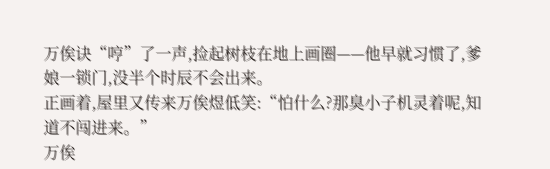万俟诀“哼”了一声,捡起树枝在地上画圈——他早就习惯了,爹娘一锁门,没半个时辰不会出来。
正画着,屋里又传来万俟煜低笑:“怕什么?那臭小子机灵着呢,知道不闯进来。”
万俟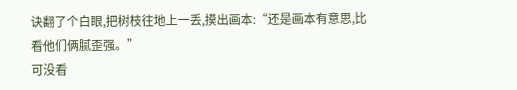诀翻了个白眼,把树枝往地上一丢,摸出画本:“还是画本有意思,比看他们俩腻歪强。”
可没看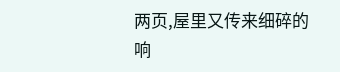两页,屋里又传来细碎的响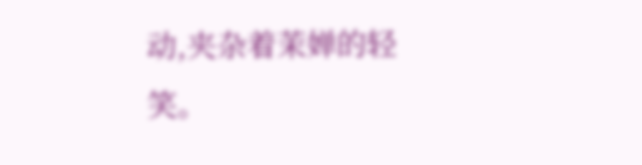动,夹杂着茉婵的轻笑。